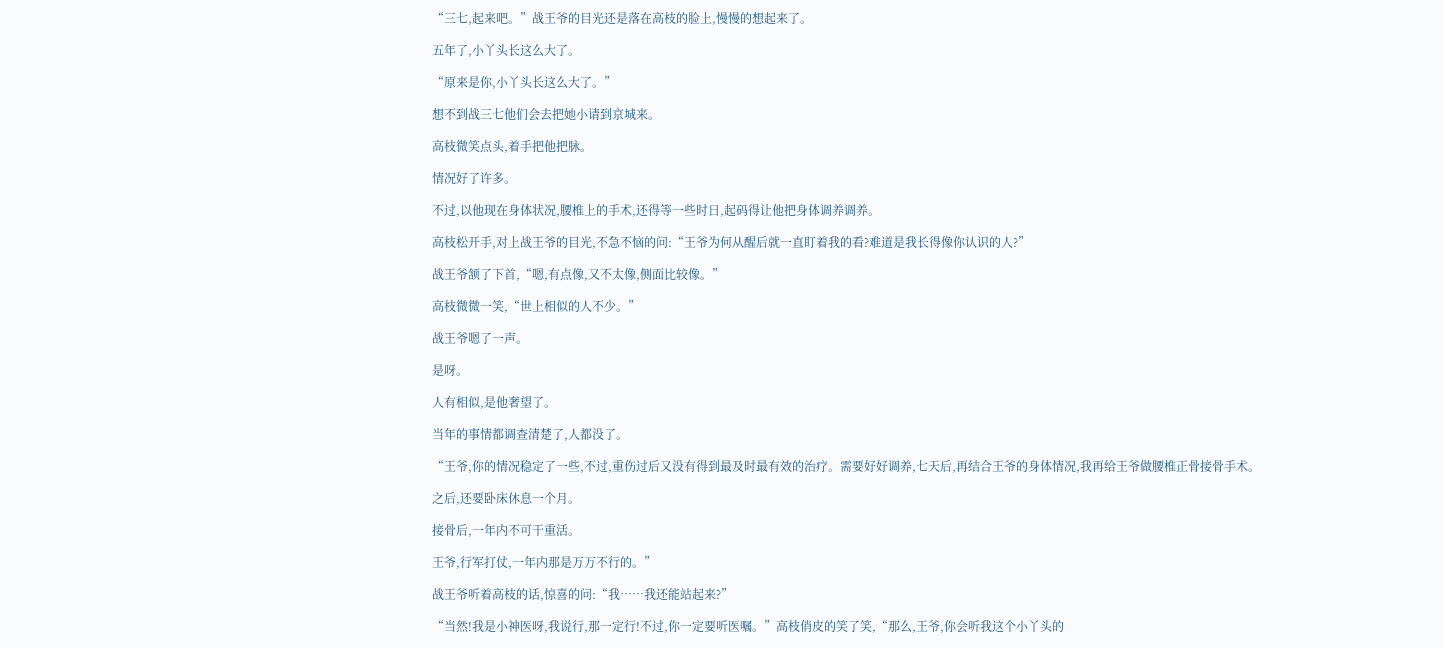“三七,起来吧。”战王爷的目光还是落在高枝的脸上,慢慢的想起来了。

五年了,小丫头长这么大了。

“原来是你,小丫头长这么大了。”

想不到战三七他们会去把她小请到京城来。

高枝微笑点头,着手把他把脉。

情况好了许多。

不过,以他现在身体状况,腰椎上的手术,还得等一些时日,起码得让他把身体调养调养。

高枝松开手,对上战王爷的目光,不急不恼的问:“王爷为何从醒后就一直盯着我的看?难道是我长得像你认识的人?”

战王爷颔了下首,“嗯,有点像,又不太像,侧面比较像。”

高枝微微一笑,“世上相似的人不少。”

战王爷嗯了一声。

是呀。

人有相似,是他奢望了。

当年的事情都调查清楚了,人都没了。

“王爷,你的情况稳定了一些,不过,重伤过后又没有得到最及时最有效的治疗。需要好好调养,七天后,再结合王爷的身体情况,我再给王爷做腰椎正骨接骨手术。

之后,还要卧床休息一个月。

接骨后,一年内不可干重活。

王爷,行军打仗,一年内那是万万不行的。”

战王爷听着高枝的话,惊喜的问:“我……我还能站起来?”

“当然!我是小神医呀,我说行,那一定行!不过,你一定要听医嘱。”高枝俏皮的笑了笑,“那么,王爷,你会听我这个小丫头的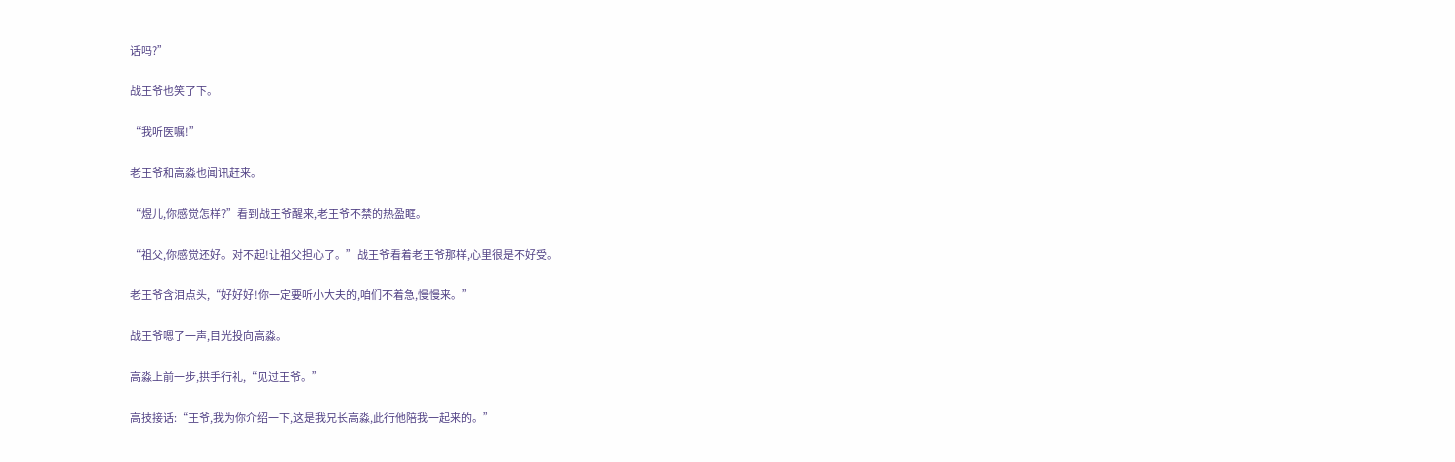话吗?”

战王爷也笑了下。

“我听医嘱!”

老王爷和高淼也闻讯赶来。

“煜儿,你感觉怎样?”看到战王爷醒来,老王爷不禁的热盈眶。

“祖父,你感觉还好。对不起!让祖父担心了。”战王爷看着老王爷那样,心里很是不好受。

老王爷含泪点头,“好好好!你一定要听小大夫的,咱们不着急,慢慢来。”

战王爷嗯了一声,目光投向高淼。

高淼上前一步,拱手行礼,“见过王爷。”

高技接话:“王爷,我为你介绍一下,这是我兄长高淼,此行他陪我一起来的。”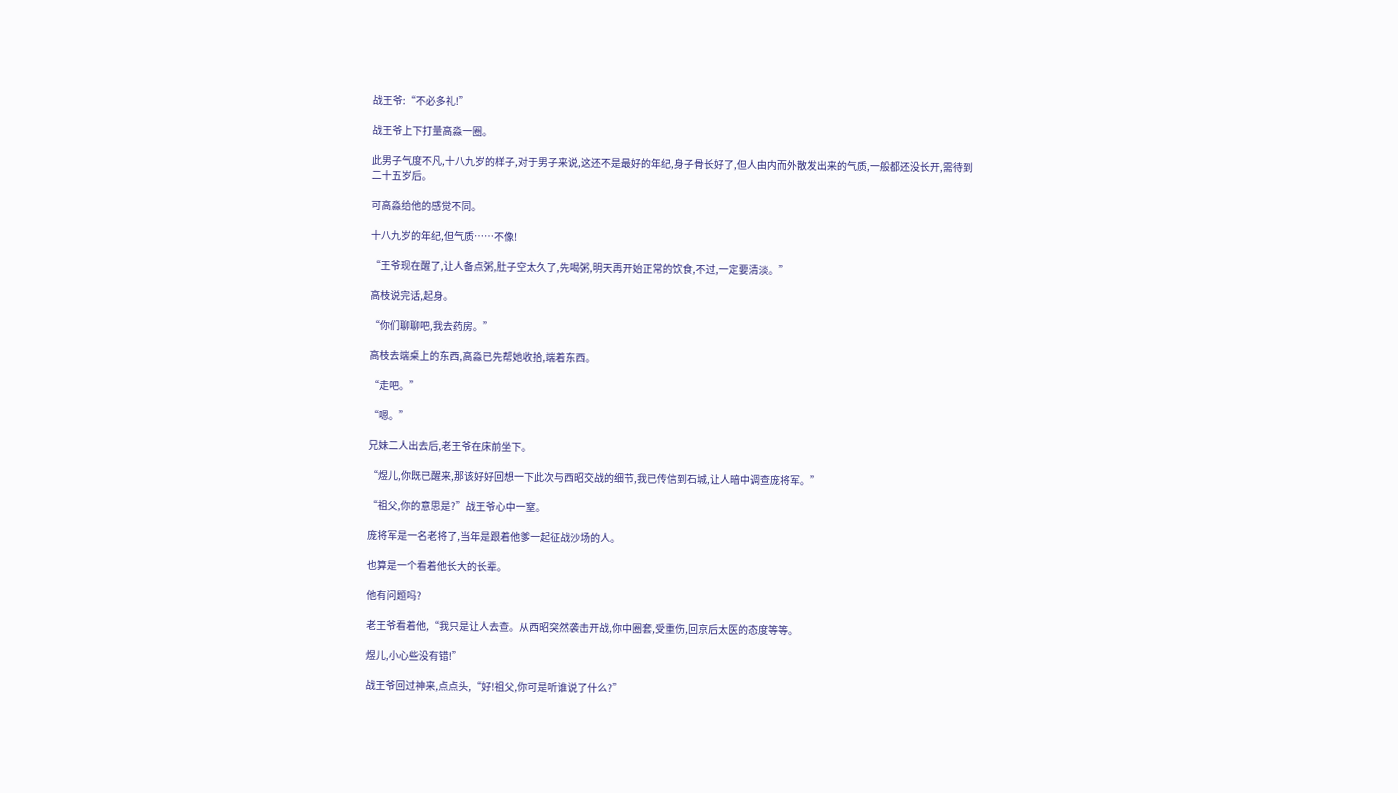战王爷:“不必多礼!”

战王爷上下打量高淼一圈。

此男子气度不凡,十八九岁的样子,对于男子来说,这还不是最好的年纪,身子骨长好了,但人由内而外散发出来的气质,一般都还没长开,需待到二十五岁后。

可高淼给他的感觉不同。

十八九岁的年纪,但气质……不像!

“王爷现在醒了,让人备点粥,肚子空太久了,先喝粥,明天再开始正常的饮食,不过,一定要清淡。”

高枝说完话,起身。

“你们聊聊吧,我去药房。”

高枝去端桌上的东西,高淼已先帮她收拾,端着东西。

“走吧。”

“嗯。”

兄妹二人出去后,老王爷在床前坐下。

“煜儿,你既已醒来,那该好好回想一下此次与西昭交战的细节,我已传信到石城,让人暗中调查庞将军。”

“祖父,你的意思是?”战王爷心中一窒。

庞将军是一名老将了,当年是跟着他爹一起征战沙场的人。

也算是一个看着他长大的长辈。

他有问题吗?

老王爷看着他,“我只是让人去查。从西昭突然袭击开战,你中圈套,受重伤,回京后太医的态度等等。

煜儿,小心些没有错!”

战王爷回过神来,点点头,“好!祖父,你可是听谁说了什么?”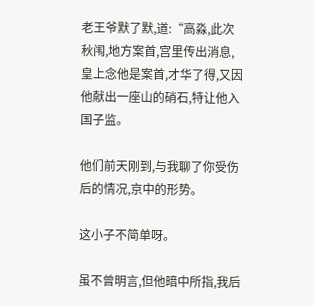老王爷默了默,道:“高淼,此次秋闱,地方案首,宫里传出消息,皇上念他是案首,才华了得,又因他献出一座山的硝石,特让他入国子监。

他们前天刚到,与我聊了你受伤后的情况,京中的形势。

这小子不简单呀。

虽不曾明言,但他暗中所指,我后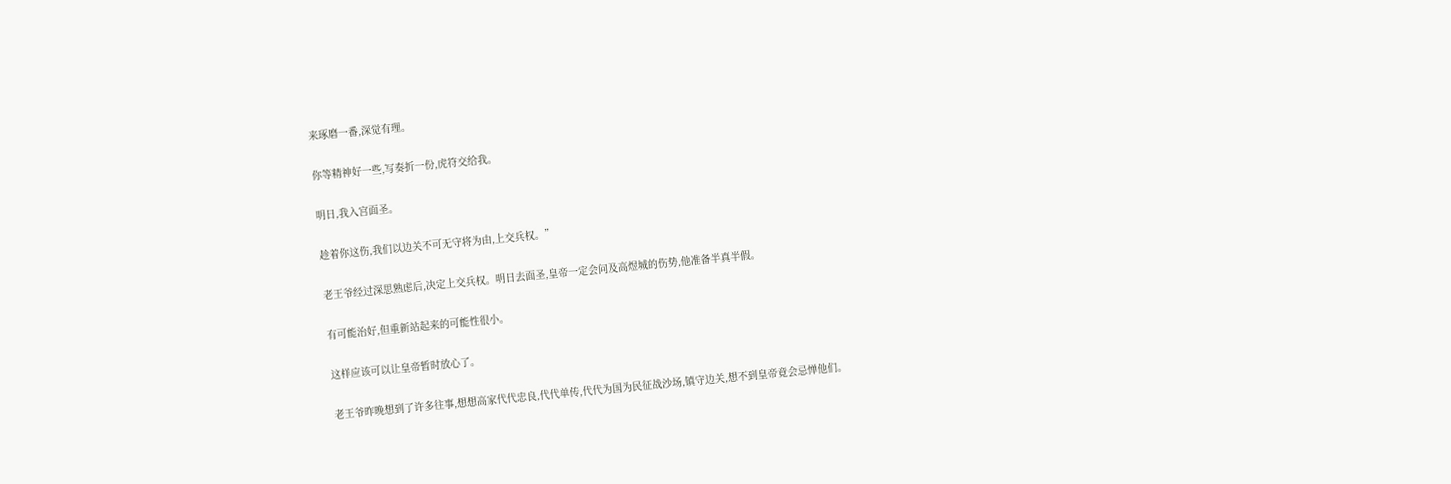来琢磨一番,深觉有理。

你等精神好一些,写奏折一份,虎符交给我。

明日,我入宫面圣。

趁着你这伤,我们以边关不可无守将为由,上交兵权。”

老王爷经过深思熟虑后,决定上交兵权。明日去面圣,皇帝一定会问及高煜城的伤势,他准备半真半假。

有可能治好,但重新站起来的可能性很小。

这样应该可以让皇帝暂时放心了。

老王爷昨晚想到了许多往事,想想高家代代忠良,代代单传,代代为国为民征战沙场,镇守边关,想不到皇帝竟会忌惮他们。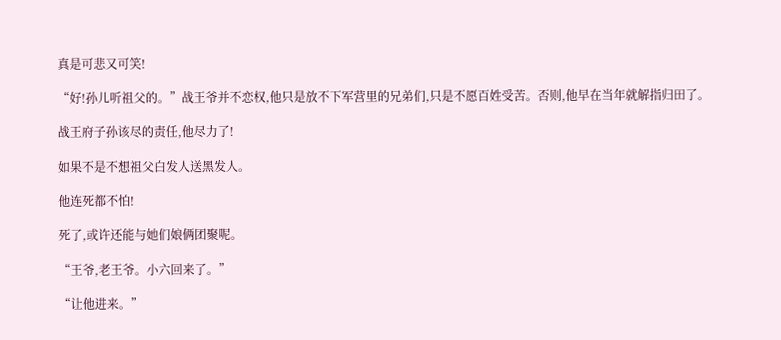真是可悲又可笑!

“好!孙儿听祖父的。”战王爷并不恋权,他只是放不下军营里的兄弟们,只是不愿百姓受苦。否则,他早在当年就解指归田了。

战王府子孙该尽的责任,他尽力了!

如果不是不想祖父白发人送黑发人。

他连死都不怕!

死了,或许还能与她们娘俩团聚呢。

“王爷,老王爷。小六回来了。”

“让他进来。”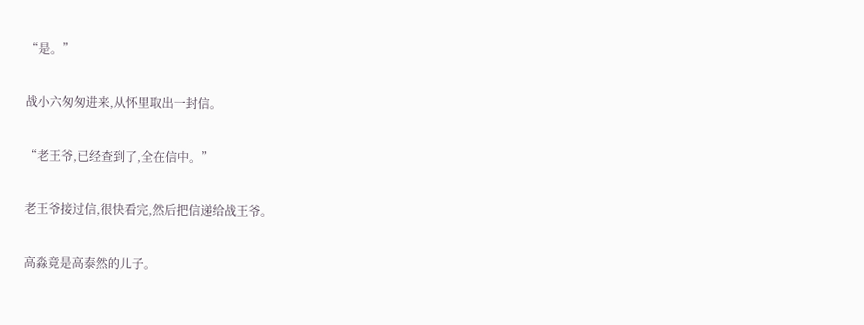“是。”

战小六匆匆进来,从怀里取出一封信。

“老王爷,已经查到了,全在信中。”

老王爷接过信,很快看完,然后把信递给战王爷。

高淼竟是高泰然的儿子。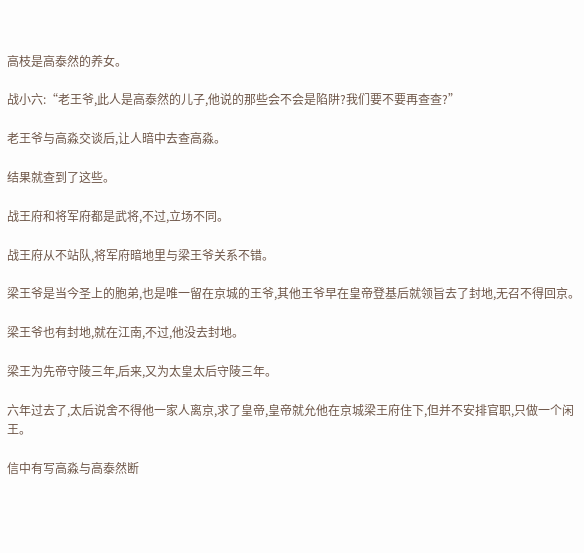高枝是高泰然的养女。

战小六:“老王爷,此人是高泰然的儿子,他说的那些会不会是陷阱?我们要不要再查查?”

老王爷与高淼交谈后,让人暗中去查高淼。

结果就查到了这些。

战王府和将军府都是武将,不过,立场不同。

战王府从不站队,将军府暗地里与梁王爷关系不错。

梁王爷是当今圣上的胞弟,也是唯一留在京城的王爷,其他王爷早在皇帝登基后就领旨去了封地,无召不得回京。

梁王爷也有封地,就在江南,不过,他没去封地。

梁王为先帝守陵三年,后来,又为太皇太后守陵三年。

六年过去了,太后说舍不得他一家人离京,求了皇帝,皇帝就允他在京城梁王府住下,但并不安排官职,只做一个闲王。

信中有写高淼与高泰然断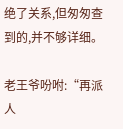绝了关系,但匆匆查到的,并不够详细。

老王爷吩咐:“再派人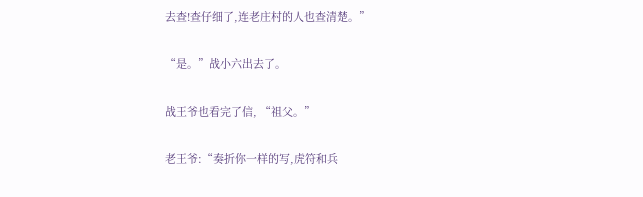去查!查仔细了,连老庄村的人也查清楚。”

“是。”战小六出去了。

战王爷也看完了信, “祖父。”

老王爷:“奏折你一样的写,虎符和兵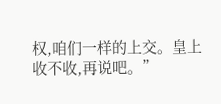权,咱们一样的上交。皇上收不收,再说吧。”